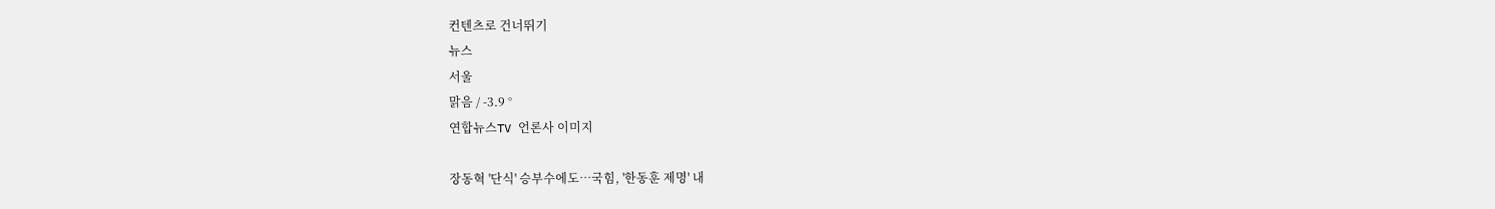컨텐츠로 건너뛰기
뉴스
서울
맑음 / -3.9 °
연합뉴스TV 언론사 이미지

장동혁 '단식' 승부수에도…국힘, '한동훈 제명' 내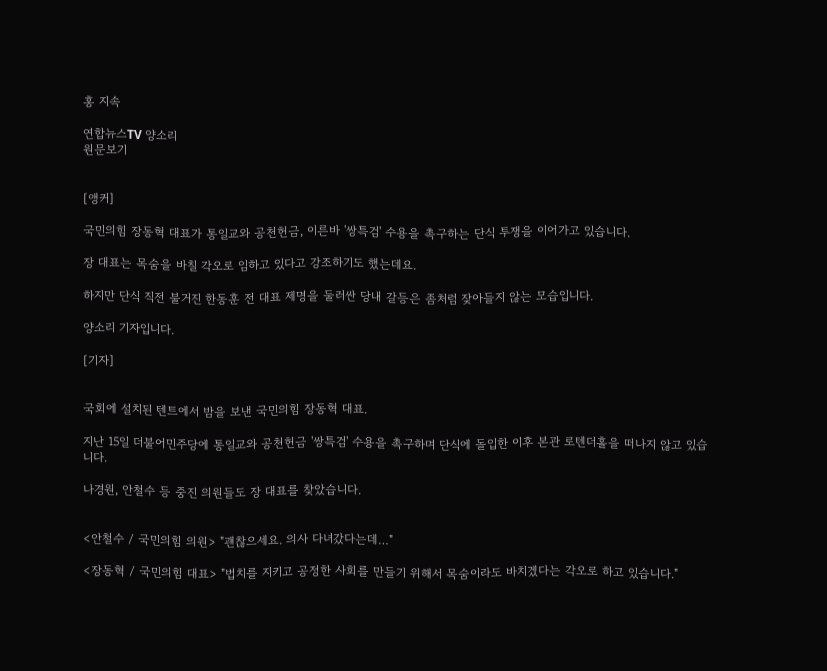홍 지속

연합뉴스TV 양소리
원문보기


[앵커]

국민의힘 장동혁 대표가 통일교와 공천헌금, 이른바 '쌍특검' 수용을 촉구하는 단식 투쟁을 이어가고 있습니다.

장 대표는 목숨을 바칠 각오로 임하고 있다고 강조하기도 했는데요.

하지만 단식 직전 불거진 한동훈 전 대표 제명을 둘러싼 당내 갈등은 좀처럼 잦아들지 않는 모습입니다.

양소리 기자입니다.

[기자]


국회에 설치된 텐트에서 밤을 보낸 국민의힘 장동혁 대표.

지난 15일 더불어민주당에 통일교와 공천헌금 '쌍특검' 수용을 촉구하며 단식에 돌입한 이후 본관 로텐더홀을 떠나지 않고 있습니다.

나경원, 안철수 등 중진 의원들도 장 대표를 찾았습니다.


<안철수 / 국민의힘 의원> "괜찮으세요. 의사 다녀갔다는데…"

<장동혁 / 국민의힘 대표> "법치를 지키고 공정한 사회를 만들기 위해서 목숨이라도 바치겠다는 각오로 하고 있습니다."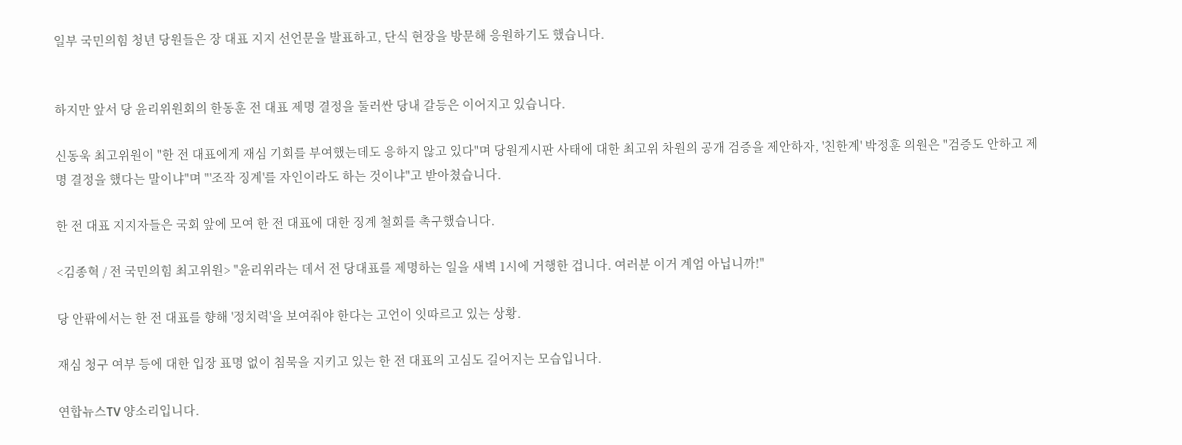일부 국민의힘 청년 당원들은 장 대표 지지 선언문을 발표하고, 단식 현장을 방문해 응원하기도 했습니다.


하지만 앞서 당 윤리위원회의 한동훈 전 대표 제명 결정을 둘러싼 당내 갈등은 이어지고 있습니다.

신동욱 최고위원이 "한 전 대표에게 재심 기회를 부여했는데도 응하지 않고 있다"며 당원게시판 사태에 대한 최고위 차원의 공개 검증을 제안하자, '친한계' 박정훈 의원은 "검증도 안하고 제명 결정을 했다는 말이냐"며 "'조작 징계'를 자인이라도 하는 것이냐"고 받아쳤습니다.

한 전 대표 지지자들은 국회 앞에 모여 한 전 대표에 대한 징계 철회를 촉구했습니다.

<김종혁 / 전 국민의힘 최고위원> "윤리위라는 데서 전 당대표를 제명하는 일을 새벽 1시에 거행한 겁니다. 여러분 이거 계엄 아닙니까!"

당 안팎에서는 한 전 대표를 향해 '정치력'을 보여줘야 한다는 고언이 잇따르고 있는 상황.

재심 청구 여부 등에 대한 입장 표명 없이 침묵을 지키고 있는 한 전 대표의 고심도 길어지는 모습입니다.

연합뉴스TV 양소리입니다.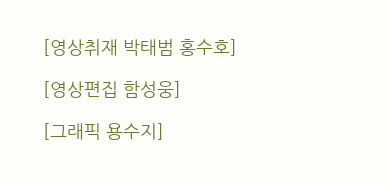[영상취재 박태범 홍수호]

[영상편집 함성웅]

[그래픽 용수지]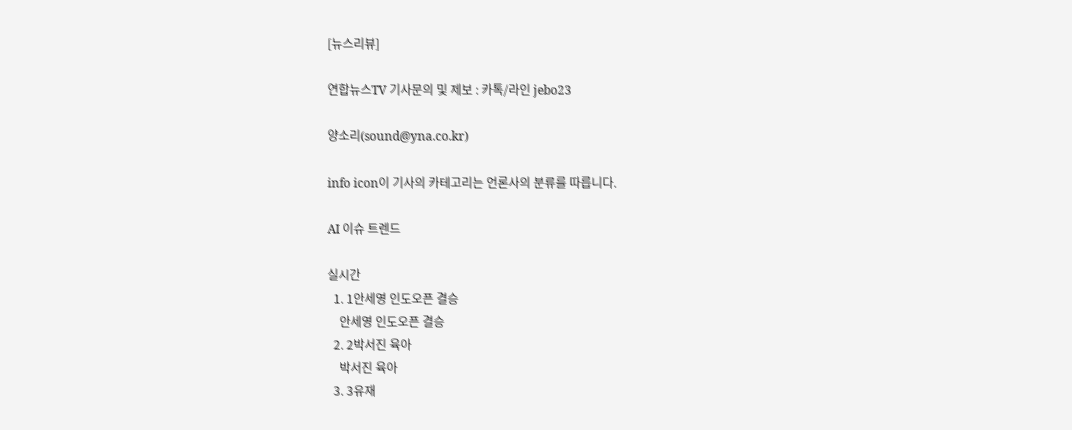[뉴스리뷰]

연합뉴스TV 기사문의 및 제보 : 카톡/라인 jebo23

양소리(sound@yna.co.kr)

info icon이 기사의 카테고리는 언론사의 분류를 따릅니다.

AI 이슈 트렌드

실시간
  1. 1안세영 인도오픈 결승
    안세영 인도오픈 결승
  2. 2박서진 육아
    박서진 육아
  3. 3유재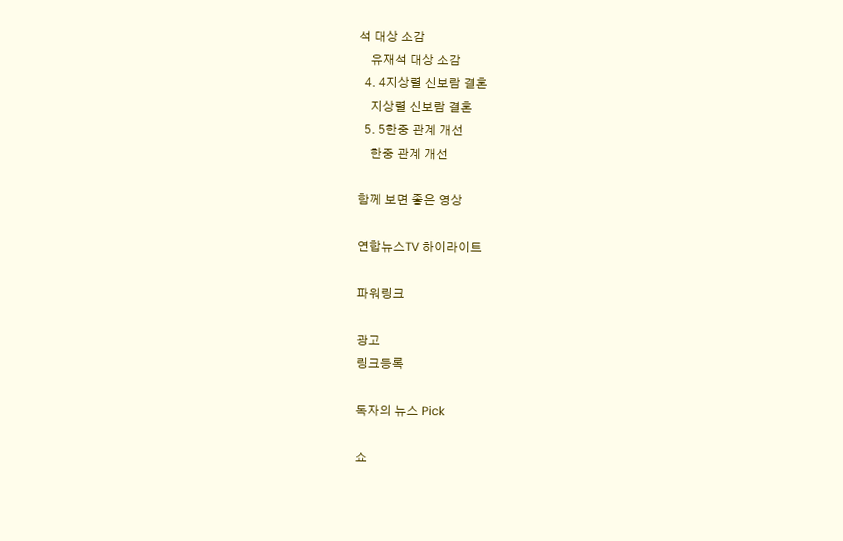석 대상 소감
    유재석 대상 소감
  4. 4지상렬 신보람 결혼
    지상렬 신보람 결혼
  5. 5한중 관계 개선
    한중 관계 개선

함께 보면 좋은 영상

연합뉴스TV 하이라이트

파워링크

광고
링크등록

독자의 뉴스 Pick

쇼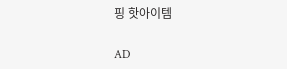핑 핫아이템

AD